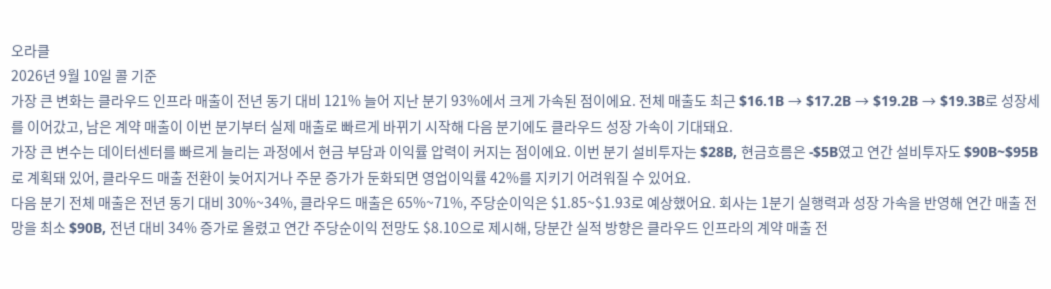오라클
2026년 9월 10일 콜 기준
가장 큰 변화는 클라우드 인프라 매출이 전년 동기 대비 121% 늘어 지난 분기 93%에서 크게 가속된 점이에요. 전체 매출도 최근 $16.1B → $17.2B → $19.2B → $19.3B로 성장세를 이어갔고, 남은 계약 매출이 이번 분기부터 실제 매출로 빠르게 바뀌기 시작해 다음 분기에도 클라우드 성장 가속이 기대돼요.
가장 큰 변수는 데이터센터를 빠르게 늘리는 과정에서 현금 부담과 이익률 압력이 커지는 점이에요. 이번 분기 설비투자는 $28B, 현금흐름은 -$5B였고 연간 설비투자도 $90B~$95B로 계획돼 있어, 클라우드 매출 전환이 늦어지거나 주문 증가가 둔화되면 영업이익률 42%를 지키기 어려워질 수 있어요.
다음 분기 전체 매출은 전년 동기 대비 30%~34%, 클라우드 매출은 65%~71%, 주당순이익은 $1.85~$1.93로 예상했어요. 회사는 1분기 실행력과 성장 가속을 반영해 연간 매출 전망을 최소 $90B, 전년 대비 34% 증가로 올렸고 연간 주당순이익 전망도 $8.10으로 제시해, 당분간 실적 방향은 클라우드 인프라의 계약 매출 전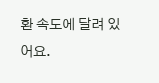환 속도에 달려 있어요.